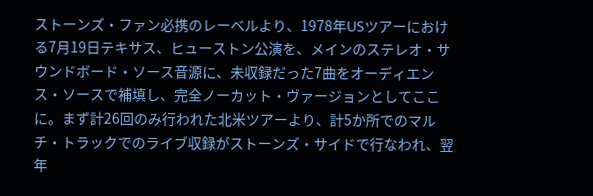ストーンズ・ファン必携のレーベルより、1978年USツアーにおける7月19日テキサス、ヒューストン公演を、メインのステレオ・サウンドボード・ソース音源に、未収録だった7曲をオーディエンス・ソースで補填し、完全ノーカット・ヴァージョンとしてここに。まず計26回のみ行われた北米ツアーより、計5か所でのマルチ・トラックでのライブ収録がストーンズ・サイドで行なわれ、翌年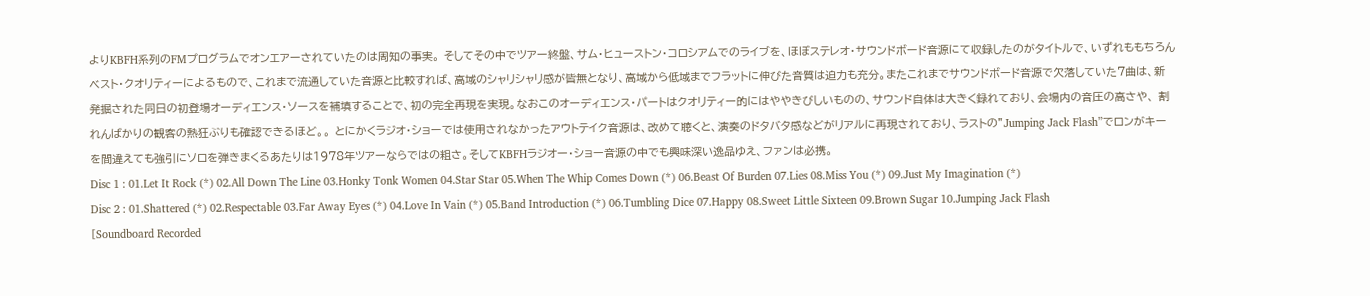よりKBFH系列のFMプログラムでオンエアーされていたのは周知の事実。 そしてその中でツアー終盤、サム・ヒューストン・コロシアムでのライブを、ほぼステレオ・サウンドボード音源にて収録したのがタイトルで、いずれももちろんベスト・クオリティーによるもので、これまで流通していた音源と比較すれば、高域のシャリシャリ感が皆無となり、高域から低域までフラットに伸びた音質は迫力も充分。またこれまでサウンドボード音源で欠落していた7曲は、新発掘された同日の初登場オーディエンス・ソースを補填することで、初の完全再現を実現。なおこのオーディエンス・パートはクオリティー的にはややきびしいものの、サウンド自体は大きく録れており、会場内の音圧の高さや、 割れんばかりの観客の熱狂ぶりも確認できるほど。。 とにかくラジオ・ショーでは使用されなかったアウトテイク音源は、改めて聴くと、演奏のドタバタ感などがリアルに再現されており、ラストの”Jumping Jack Flash”でロンがキーを間違えても強引にソロを弾きまくるあたりは1978年ツアーならではの粗さ。そしてKBFHラジオー・ショー音源の中でも興味深い逸品ゆえ、ファンは必携。
Disc 1 : 01.Let It Rock (*) 02.All Down The Line 03.Honky Tonk Women 04.Star Star 05.When The Whip Comes Down (*) 06.Beast Of Burden 07.Lies 08.Miss You (*) 09.Just My Imagination (*)
Disc 2 : 01.Shattered (*) 02.Respectable 03.Far Away Eyes (*) 04.Love In Vain (*) 05.Band Introduction (*) 06.Tumbling Dice 07.Happy 08.Sweet Little Sixteen 09.Brown Sugar 10.Jumping Jack Flash
[Soundboard Recorded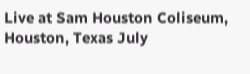Live at Sam Houston Coliseum, Houston, Texas July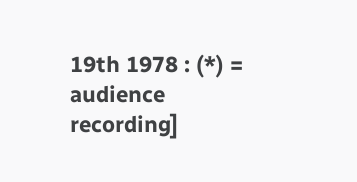19th 1978 : (*) = audience recording]